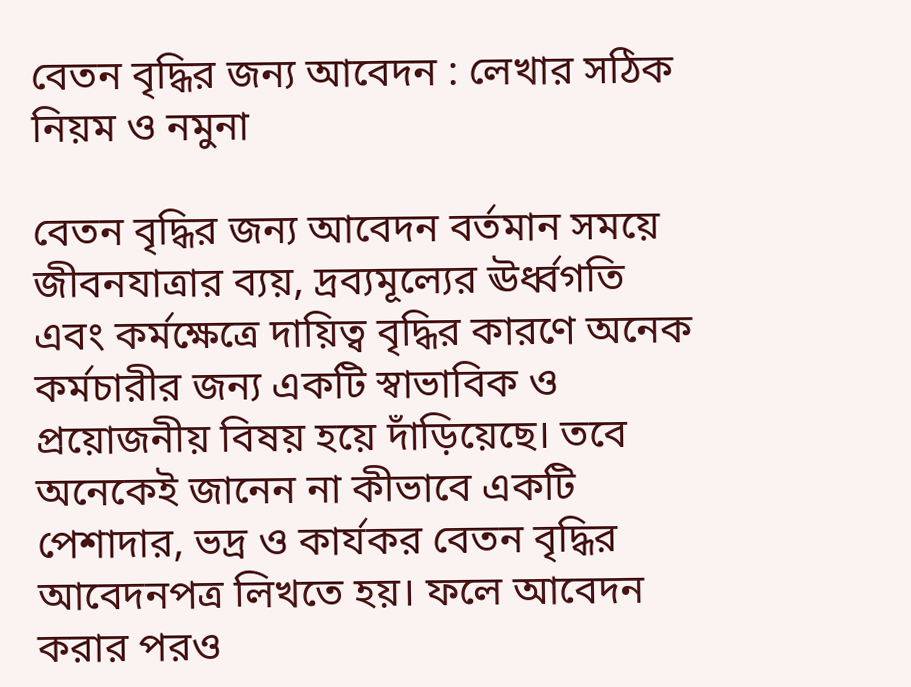বেতন বৃদ্ধির জন্য আবেদন : লেখার সঠিক নিয়ম ও নমুনা

বেতন বৃদ্ধির জন্য আবেদন বর্তমান সময়ে জীবনযাত্রার ব্যয়, দ্রব্যমূল্যের ঊর্ধ্বগতি এবং কর্মক্ষেত্রে দায়িত্ব বৃদ্ধির কারণে অনেক কর্মচারীর জন্য একটি স্বাভাবিক ও প্রয়োজনীয় বিষয় হয়ে দাঁড়িয়েছে। তবে অনেকেই জানেন না কীভাবে একটি পেশাদার, ভদ্র ও কার্যকর বেতন বৃদ্ধির আবেদনপত্র লিখতে হয়। ফলে আবেদন করার পরও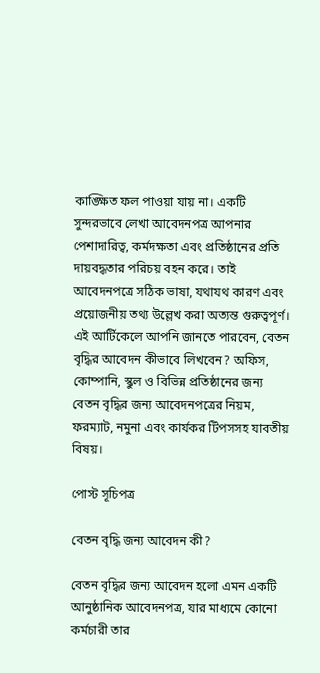কাঙ্ক্ষিত ফল পাওয়া যায় না। একটি সুন্দরভাবে লেখা আবেদনপত্র আপনার পেশাদারিত্ব, কর্মদক্ষতা এবং প্রতিষ্ঠানের প্রতি দায়বদ্ধতার পরিচয় বহন করে। তাই আবেদনপত্রে সঠিক ভাষা, যথাযথ কারণ এবং প্রয়োজনীয় তথ্য উল্লেখ করা অত্যন্ত গুরুত্বপূর্ণ। এই আর্টিকেলে আপনি জানতে পারবেন, বেতন বৃদ্ধির আবেদন কীভাবে লিখবেন? অফিস, কোম্পানি, স্কুল ও বিভিন্ন প্রতিষ্ঠানের জন্য বেতন বৃদ্ধির জন্য আবেদনপত্রের নিয়ম, ফরম্যাট, নমুনা এবং কার্যকর টিপসসহ যাবতীয় বিষয়।

পোস্ট সূচিপত্র

বেতন বৃদ্ধি জন্য আবেদন কী?

বেতন বৃদ্ধির জন্য আবেদন হলো এমন একটি আনুষ্ঠানিক আবেদনপত্র, যার মাধ্যমে কোনো কর্মচারী তার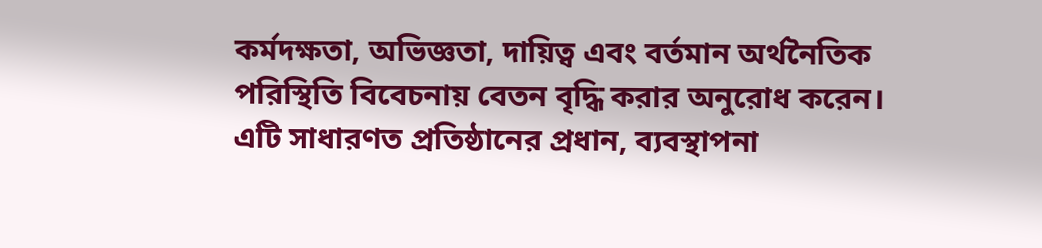কর্মদক্ষতা, অভিজ্ঞতা, দায়িত্ব এবং বর্তমান অর্থনৈতিক পরিস্থিতি বিবেচনায় বেতন বৃদ্ধি করার অনুরোধ করেন। এটি সাধারণত প্রতিষ্ঠানের প্রধান, ব্যবস্থাপনা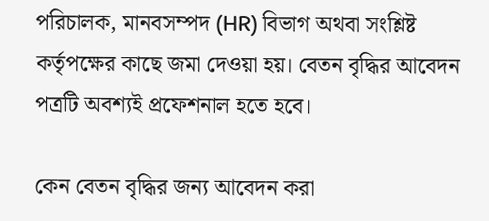পরিচালক, মানবসম্পদ (HR) বিভাগ অথবা সংশ্লিষ্ট কর্তৃপক্ষের কাছে জমা দেওয়া হয়। বেতন বৃদ্ধির আবেদন পত্রটি অবশ্যই প্রফেশনাল হতে হবে।

কেন বেতন বৃদ্ধির জন্য আবেদন করা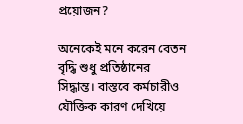প্রয়োজন?

অনেকেই মনে করেন বেতন বৃদ্ধি শুধু প্রতিষ্ঠানের সিদ্ধান্ত। বাস্তবে কর্মচারীও যৌক্তিক কারণ দেখিয়ে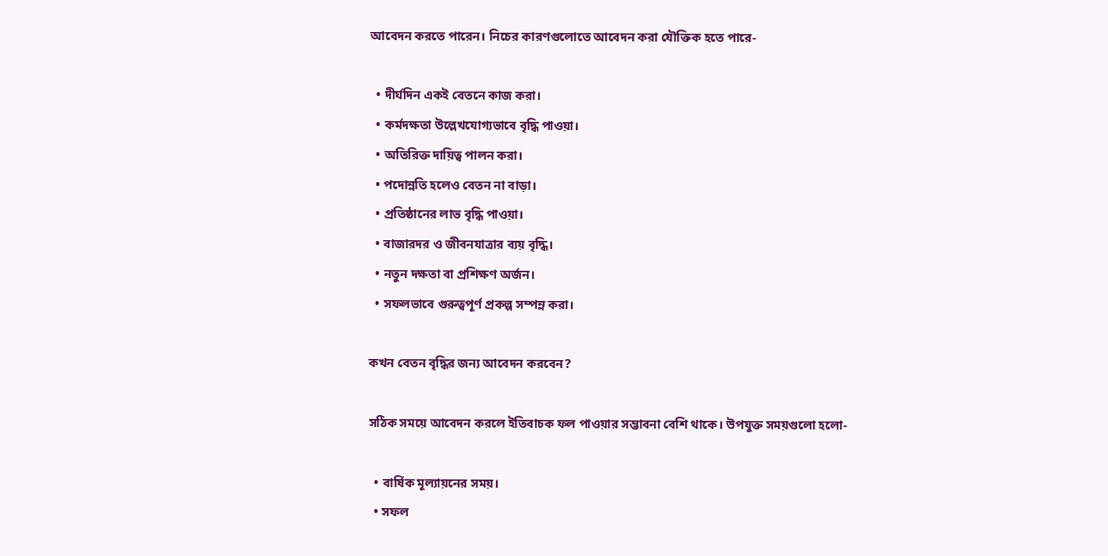আবেদন করতে পারেন। নিচের কারণগুলোতে আবেদন করা যৌক্তিক হতে পারে-

  • দীর্ঘদিন একই বেতনে কাজ করা।
  • কর্মদক্ষতা উল্লেখযোগ্যভাবে বৃদ্ধি পাওয়া।
  • অতিরিক্ত দায়িত্ব পালন করা।
  • পদোন্নতি হলেও বেতন না বাড়া।
  • প্রতিষ্ঠানের লাভ বৃদ্ধি পাওয়া।
  • বাজারদর ও জীবনযাত্রার ব্যয় বৃদ্ধি।
  • নতুন দক্ষতা বা প্রশিক্ষণ অর্জন।
  • সফলভাবে গুরুত্বপূর্ণ প্রকল্প সম্পন্ন করা।

কখন বেতন বৃদ্ধির জন্য আবেদন করবেন?

সঠিক সময়ে আবেদন করলে ইতিবাচক ফল পাওয়ার সম্ভাবনা বেশি থাকে। উপযুক্ত সময়গুলো হলো-

  • বার্ষিক মূল্যায়নের সময়।
  • সফল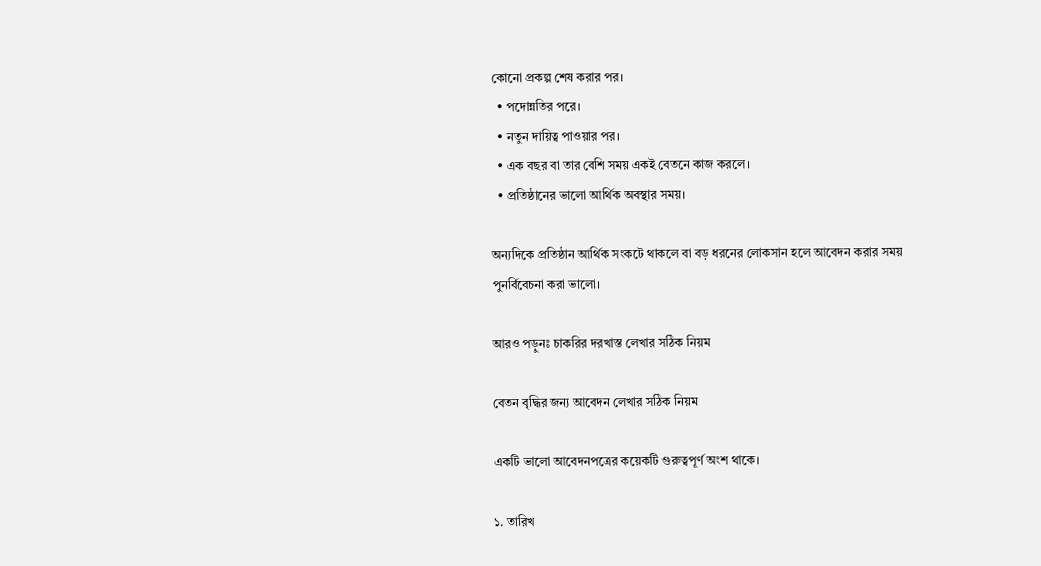কোনো প্রকল্প শেষ করার পর।
  • পদোন্নতির পরে।
  • নতুন দায়িত্ব পাওয়ার পর।
  • এক বছর বা তার বেশি সময় একই বেতনে কাজ করলে।
  • প্রতিষ্ঠানের ভালো আর্থিক অবস্থার সময়।

অন্যদিকে প্রতিষ্ঠান আর্থিক সংকটে থাকলে বা বড় ধরনের লোকসান হলে আবেদন করার সময় পুনর্বিবেচনা করা ভালো।

আরও পড়ুনঃ চাকরির দরখাস্ত লেখার সঠিক নিয়ম

বেতন বৃদ্ধির জন্য আবেদন লেখার সঠিক নিয়ম

একটি ভালো আবেদনপত্রের কয়েকটি গুরুত্বপূর্ণ অংশ থাকে।

১. তারিখ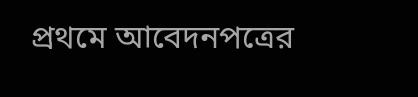প্রথমে আবেদনপত্রের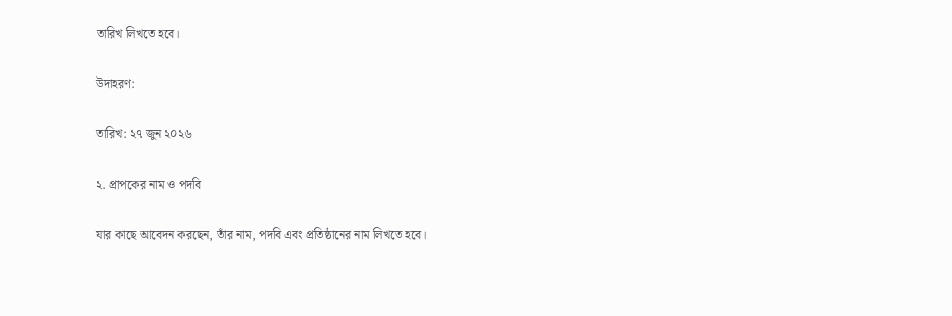তারিখ লিখতে হবে।

উদাহরণ:

তারিখ: ২৭ জুন ২০২৬

২. প্রাপকের নাম ও পদবি

যার কাছে আবেদন করছেন, তাঁর নাম, পদবি এবং প্রতিষ্ঠানের নাম লিখতে হবে।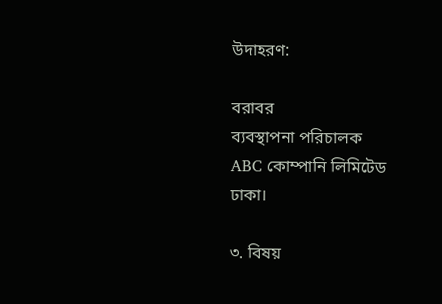উদাহরণ:

বরাবর
ব্যবস্থাপনা পরিচালক
ABC কোম্পানি লিমিটেড
ঢাকা।

৩. বিষয়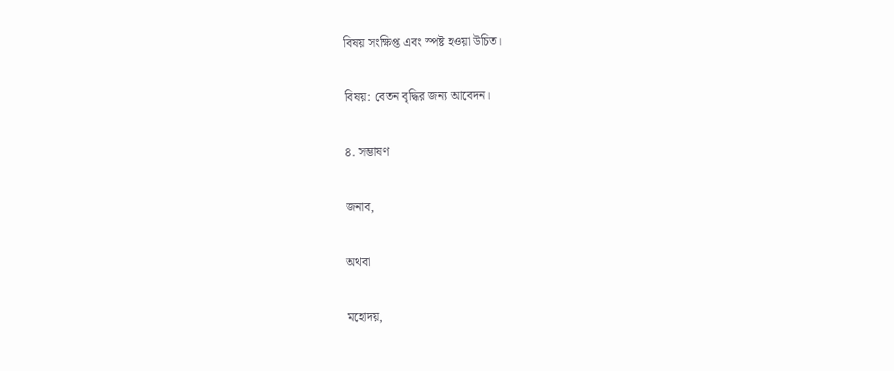বিষয় সংক্ষিপ্ত এবং স্পষ্ট হওয়া উচিত।

বিষয়: বেতন বৃদ্ধির জন্য আবেদন।

৪. সম্ভাষণ

জনাব,

অথবা

মহোদয়,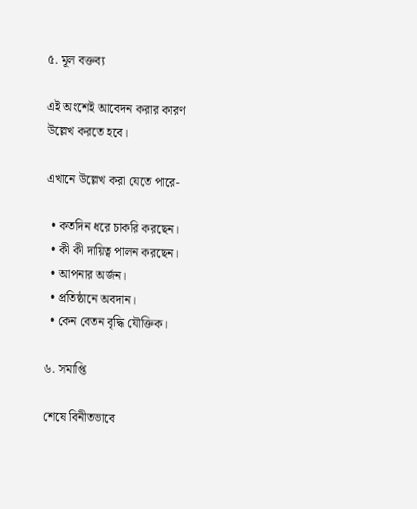৫. মূল বক্তব্য

এই অংশেই আবেদন করার কারণ উল্লেখ করতে হবে।

এখানে উল্লেখ করা যেতে পারে-

  • কতদিন ধরে চাকরি করছেন।
  • কী কী দায়িত্ব পালন করছেন।
  • আপনার অর্জন।
  • প্রতিষ্ঠানে অবদান।
  • কেন বেতন বৃদ্ধি যৌক্তিক।

৬. সমাপ্তি

শেষে বিনীতভাবে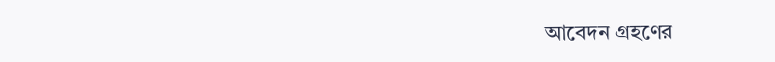আবেদন গ্রহণের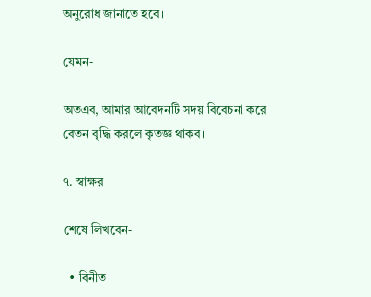অনুরোধ জানাতে হবে।

যেমন-

অতএব, আমার আবেদনটি সদয় বিবেচনা করে বেতন বৃদ্ধি করলে কৃতজ্ঞ থাকব।

৭. স্বাক্ষর

শেষে লিখবেন-

  • বিনীত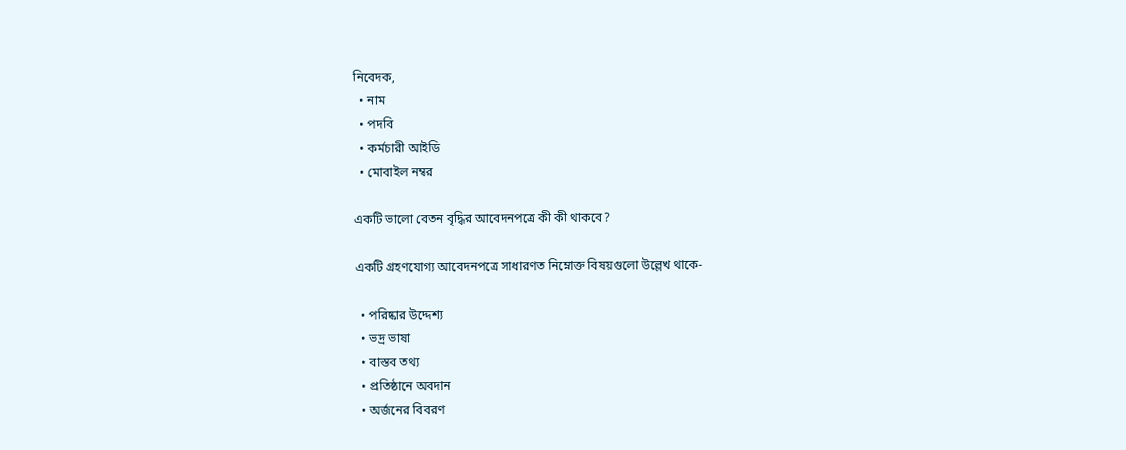নিবেদক,
  • নাম
  • পদবি
  • কর্মচারী আইডি
  • মোবাইল নম্বর

একটি ভালো বেতন বৃদ্ধির আবেদনপত্রে কী কী থাকবে?

একটি গ্রহণযোগ্য আবেদনপত্রে সাধারণত নিম্নোক্ত বিষয়গুলো উল্লেখ থাকে-

  • পরিষ্কার উদ্দেশ্য
  • ভদ্র ভাষা
  • বাস্তব তথ্য
  • প্রতিষ্ঠানে অবদান
  • অর্জনের বিবরণ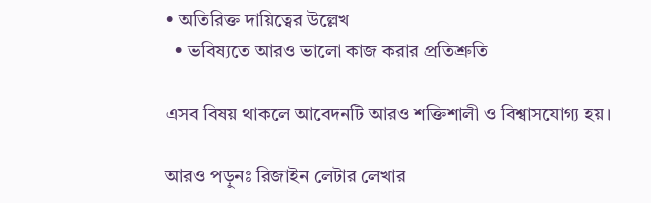• অতিরিক্ত দায়িত্বের উল্লেখ
  • ভবিষ্যতে আরও ভালো কাজ করার প্রতিশ্রুতি

এসব বিষয় থাকলে আবেদনটি আরও শক্তিশালী ও বিশ্বাসযোগ্য হয়।

আরও পড়ুনঃ রিজাইন লেটার লেখার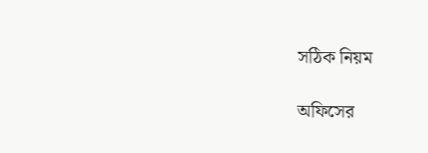সঠিক নিয়ম

অফিসের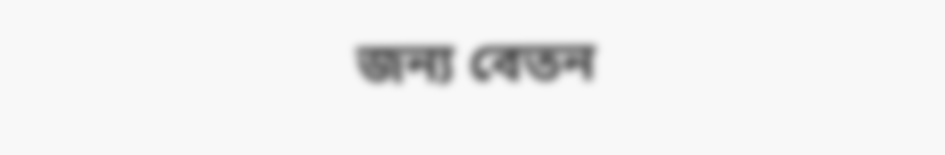জন্য বেতন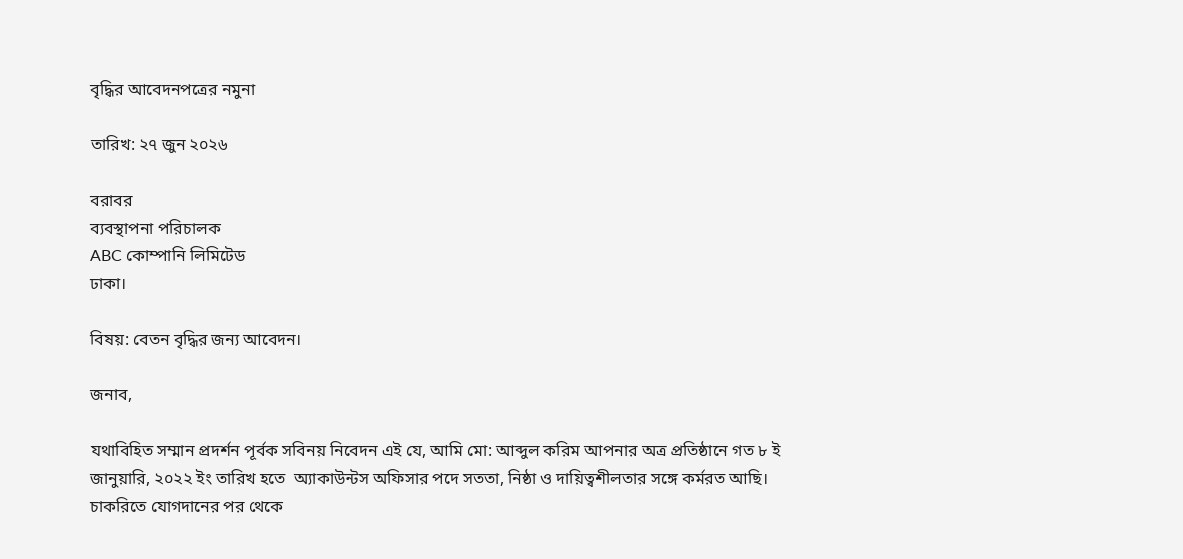বৃদ্ধির আবেদনপত্রের নমুনা

তারিখ: ২৭ জুন ২০২৬

বরাবর
ব্যবস্থাপনা পরিচালক
ABC কোম্পানি লিমিটেড
ঢাকা।

বিষয়: বেতন বৃদ্ধির জন্য আবেদন।

জনাব,

যথাবিহিত সম্মান প্রদর্শন পূর্বক সবিনয় নিবেদন এই যে, আমি মো: আব্দুল করিম আপনার অত্র প্রতিষ্ঠানে গত ৮ ই জানুয়ারি, ২০২২ ইং তারিখ হতে  অ্যাকাউন্টস অফিসার পদে সততা, নিষ্ঠা ও দায়িত্বশীলতার সঙ্গে কর্মরত আছি। চাকরিতে যোগদানের পর থেকে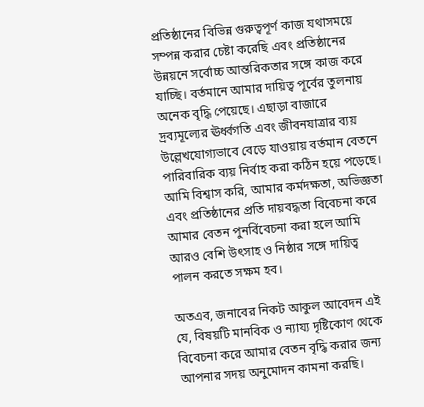প্রতিষ্ঠানের বিভিন্ন গুরুত্বপূর্ণ কাজ যথাসময়ে সম্পন্ন করার চেষ্টা করেছি এবং প্রতিষ্ঠানের উন্নয়নে সর্বোচ্চ আন্তরিকতার সঙ্গে কাজ করে যাচ্ছি। বর্তমানে আমার দায়িত্ব পূর্বের তুলনায় অনেক বৃদ্ধি পেয়েছে। এছাড়া বাজারে দ্রব্যমূল্যের ঊর্ধ্বগতি এবং জীবনযাত্রার ব্যয় উল্লেখযোগ্যভাবে বেড়ে যাওয়ায় বর্তমান বেতনে পারিবারিক ব্যয় নির্বাহ করা কঠিন হয়ে পড়েছে। আমি বিশ্বাস করি, আমার কর্মদক্ষতা, অভিজ্ঞতা এবং প্রতিষ্ঠানের প্রতি দায়বদ্ধতা বিবেচনা করে আমার বেতন পুনর্বিবেচনা করা হলে আমি আরও বেশি উৎসাহ ও নিষ্ঠার সঙ্গে দায়িত্ব পালন করতে সক্ষম হব।

অতএব, জনাবের নিকট আকুল আবেদন এই যে, বিষয়টি মানবিক ও ন্যায্য দৃষ্টিকোণ থেকে বিবেচনা করে আমার বেতন বৃদ্ধি করার জন্য আপনার সদয় অনুমোদন কামনা করছি।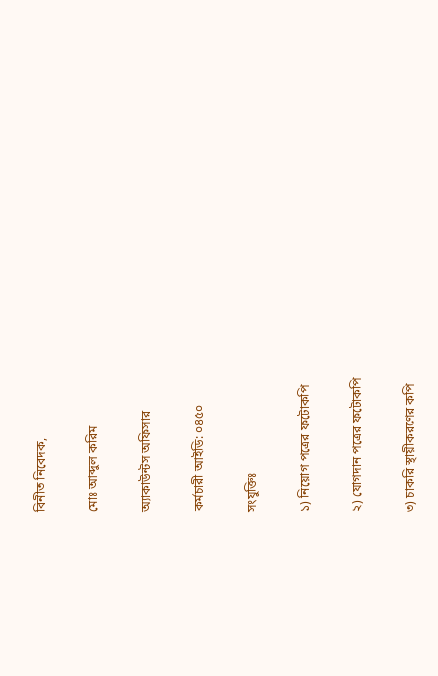বিনীত নিবেদক,

মোঃ আব্দুল করিম

অ্যাকাউন্টস অফিসার

কর্মচারী আইডি: ০৪৫০

সংযুক্তিঃ

১) নিয়োগ পত্রের ফটোকপি

২) যোগদান পত্রের ফটোকপি

৩) চাকরি স্থায়ীকরণের কপি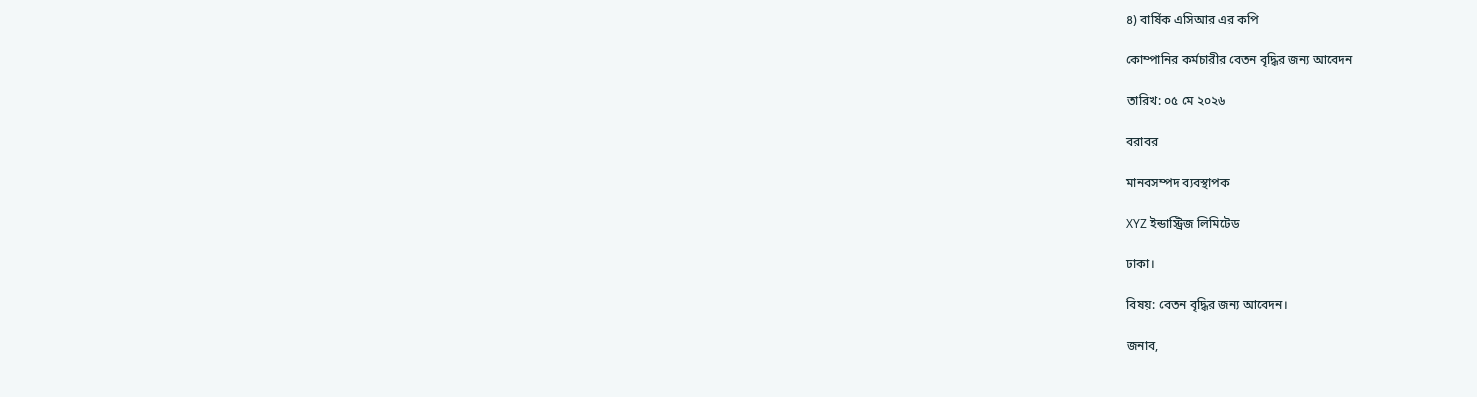৪) বার্ষিক এসিআর এর কপি

কোম্পানির কর্মচারীর বেতন বৃদ্ধির জন্য আবেদন

তারিখ: ০৫ মে ২০২৬

বরাবর

মানবসম্পদ ব্যবস্থাপক

XYZ ইন্ডাস্ট্রিজ লিমিটেড

ঢাকা।

বিষয়: বেতন বৃদ্ধির জন্য আবেদন।

জনাব,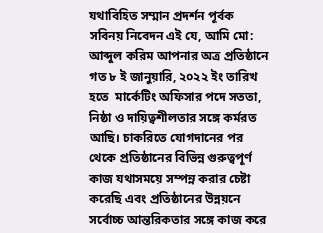যথাবিহিত সম্মান প্রদর্শন পূর্বক সবিনয় নিবেদন এই যে, আমি মো: আব্দুল করিম আপনার অত্র প্রতিষ্ঠানে গত ৮ ই জানুয়ারি, ২০২২ ইং তারিখ হতে  মার্কেটিং অফিসার পদে সততা, নিষ্ঠা ও দায়িত্বশীলতার সঙ্গে কর্মরত আছি। চাকরিতে যোগদানের পর থেকে প্রতিষ্ঠানের বিভিন্ন গুরুত্বপূর্ণ কাজ যথাসময়ে সম্পন্ন করার চেষ্টা করেছি এবং প্রতিষ্ঠানের উন্নয়নে সর্বোচ্চ আন্তরিকতার সঙ্গে কাজ করে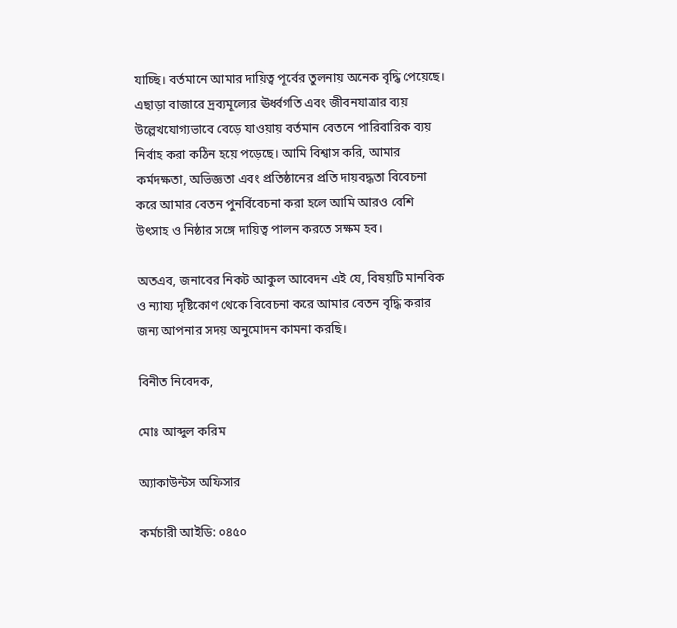যাচ্ছি। বর্তমানে আমার দায়িত্ব পূর্বের তুলনায় অনেক বৃদ্ধি পেয়েছে। এছাড়া বাজারে দ্রব্যমূল্যের ঊর্ধ্বগতি এবং জীবনযাত্রার ব্যয় উল্লেখযোগ্যভাবে বেড়ে যাওয়ায় বর্তমান বেতনে পারিবারিক ব্যয় নির্বাহ করা কঠিন হয়ে পড়েছে। আমি বিশ্বাস করি, আমার কর্মদক্ষতা, অভিজ্ঞতা এবং প্রতিষ্ঠানের প্রতি দায়বদ্ধতা বিবেচনা করে আমার বেতন পুনর্বিবেচনা করা হলে আমি আরও বেশি উৎসাহ ও নিষ্ঠার সঙ্গে দায়িত্ব পালন করতে সক্ষম হব।

অতএব, জনাবের নিকট আকুল আবেদন এই যে, বিষয়টি মানবিক ও ন্যায্য দৃষ্টিকোণ থেকে বিবেচনা করে আমার বেতন বৃদ্ধি করার জন্য আপনার সদয় অনুমোদন কামনা করছি।

বিনীত নিবেদক,

মোঃ আব্দুল করিম

অ্যাকাউন্টস অফিসার

কর্মচারী আইডি: ০৪৫০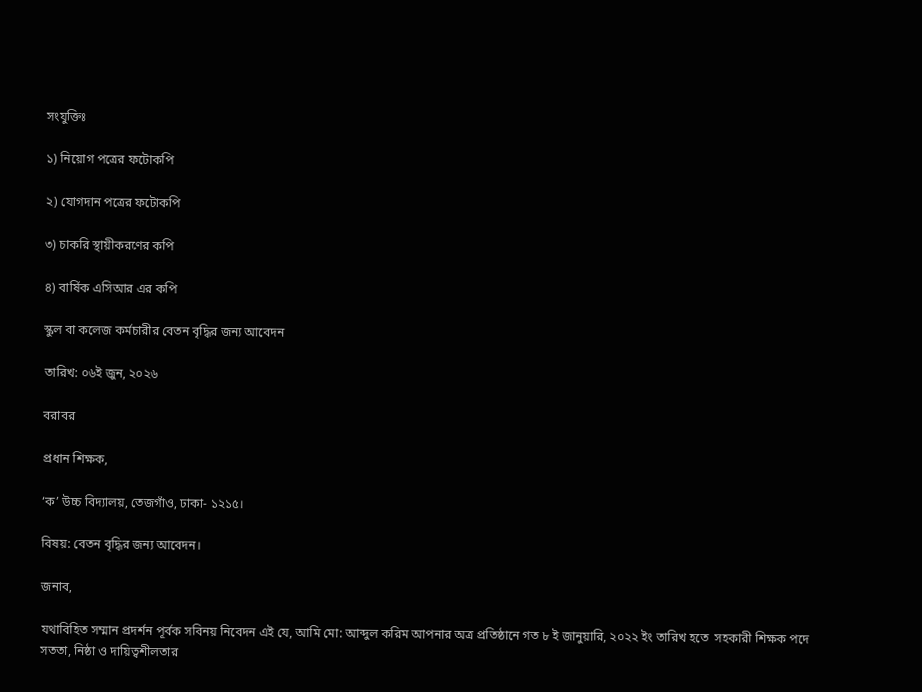সংযুক্তিঃ

১) নিয়োগ পত্রের ফটোকপি

২) যোগদান পত্রের ফটোকপি

৩) চাকরি স্থায়ীকরণের কপি

৪) বার্ষিক এসিআর এর কপি

স্কুল বা কলেজ কর্মচারীর বেতন বৃদ্ধির জন্য আবেদন

তারিখ: ০৬ই জুন, ২০২৬

বরাবর

প্রধান শিক্ষক,

‘ক’ উচ্চ বিদ্যালয়, তেজগাঁও, ঢাকা- ১২১৫।

বিষয়: বেতন বৃদ্ধির জন্য আবেদন।

জনাব,

যথাবিহিত সম্মান প্রদর্শন পূর্বক সবিনয় নিবেদন এই যে, আমি মো: আব্দুল করিম আপনার অত্র প্রতিষ্ঠানে গত ৮ ই জানুয়ারি, ২০২২ ইং তারিখ হতে  সহকারী শিক্ষক পদে সততা, নিষ্ঠা ও দায়িত্বশীলতার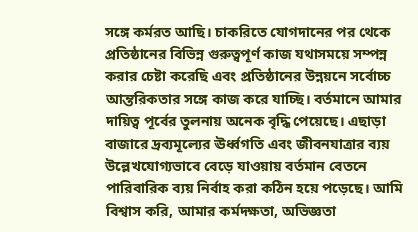সঙ্গে কর্মরত আছি। চাকরিতে যোগদানের পর থেকে প্রতিষ্ঠানের বিভিন্ন গুরুত্বপূর্ণ কাজ যথাসময়ে সম্পন্ন করার চেষ্টা করেছি এবং প্রতিষ্ঠানের উন্নয়নে সর্বোচ্চ আন্তরিকতার সঙ্গে কাজ করে যাচ্ছি। বর্তমানে আমার দায়িত্ব পূর্বের তুলনায় অনেক বৃদ্ধি পেয়েছে। এছাড়া বাজারে দ্রব্যমূল্যের ঊর্ধ্বগতি এবং জীবনযাত্রার ব্যয় উল্লেখযোগ্যভাবে বেড়ে যাওয়ায় বর্তমান বেতনে পারিবারিক ব্যয় নির্বাহ করা কঠিন হয়ে পড়েছে। আমি বিশ্বাস করি, আমার কর্মদক্ষতা, অভিজ্ঞতা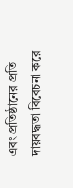এবং প্রতিষ্ঠানের প্রতি দায়বদ্ধতা বিবেচনা করে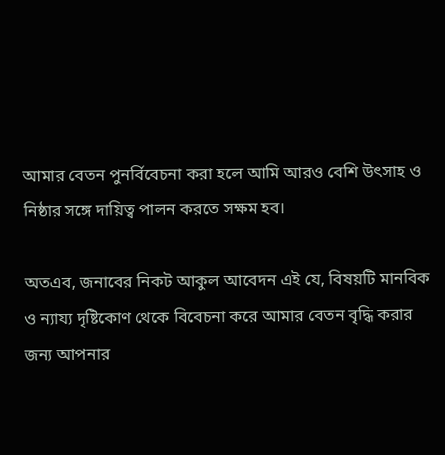আমার বেতন পুনর্বিবেচনা করা হলে আমি আরও বেশি উৎসাহ ও নিষ্ঠার সঙ্গে দায়িত্ব পালন করতে সক্ষম হব।

অতএব, জনাবের নিকট আকুল আবেদন এই যে, বিষয়টি মানবিক ও ন্যায্য দৃষ্টিকোণ থেকে বিবেচনা করে আমার বেতন বৃদ্ধি করার জন্য আপনার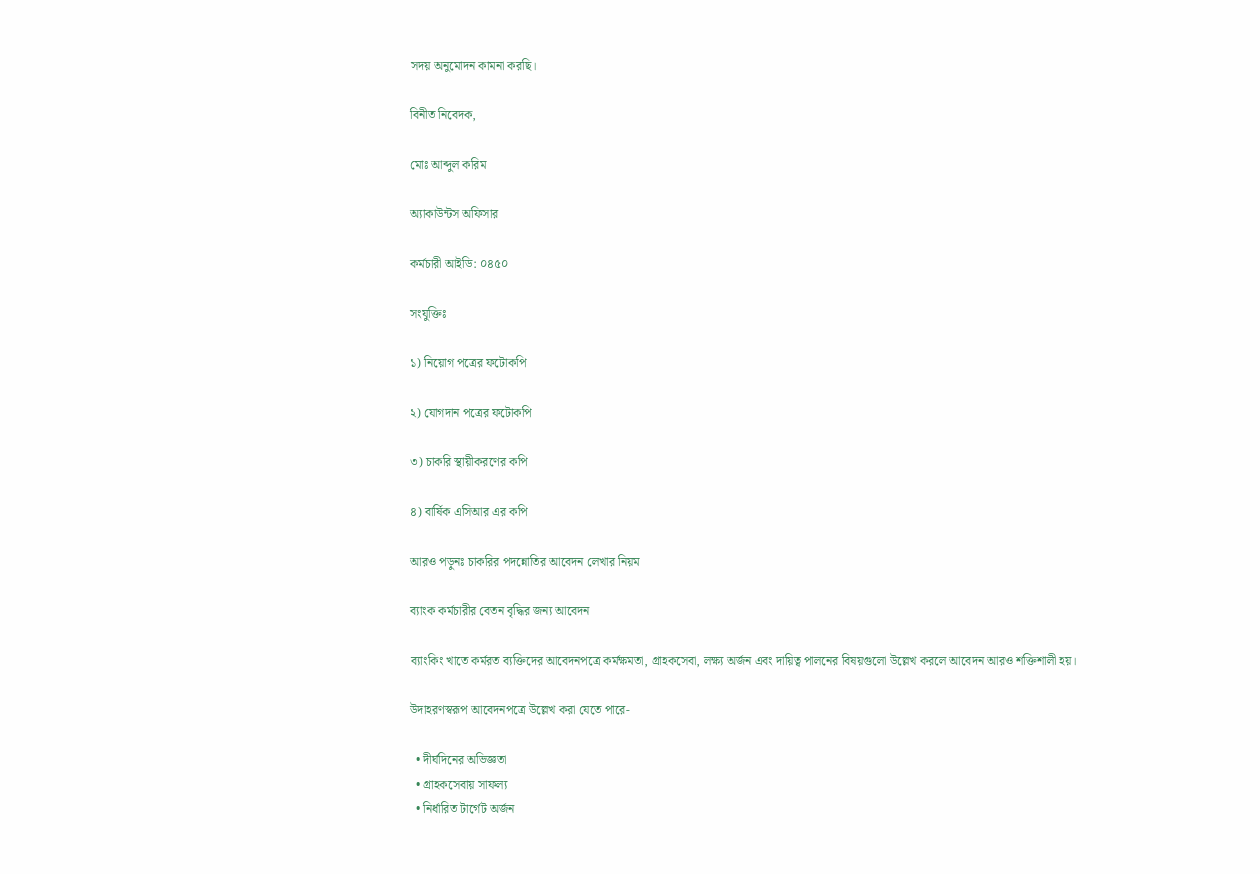সদয় অনুমোদন কামনা করছি।

বিনীত নিবেদক,

মোঃ আব্দুল করিম

অ্যাকাউন্টস অফিসার

কর্মচারী আইডি: ০৪৫০

সংযুক্তিঃ

১) নিয়োগ পত্রের ফটোকপি

২) যোগদান পত্রের ফটোকপি

৩) চাকরি স্থায়ীকরণের কপি

৪) বার্ষিক এসিআর এর কপি

আরও পড়ুনঃ চাকরির পদন্নোতির আবেদন লেখার নিয়ম

ব্যাংক কর্মচারীর বেতন বৃদ্ধির জন্য আবেদন

ব্যাংকিং খাতে কর্মরত ব্যক্তিদের আবেদনপত্রে কর্মক্ষমতা, গ্রাহকসেবা, লক্ষ্য অর্জন এবং দায়িত্ব পালনের বিষয়গুলো উল্লেখ করলে আবেদন আরও শক্তিশালী হয়।

উদাহরণস্বরূপ আবেদনপত্রে উল্লেখ করা যেতে পারে-

  • দীর্ঘদিনের অভিজ্ঞতা
  • গ্রাহকসেবায় সাফল্য
  • নির্ধারিত টার্গেট অর্জন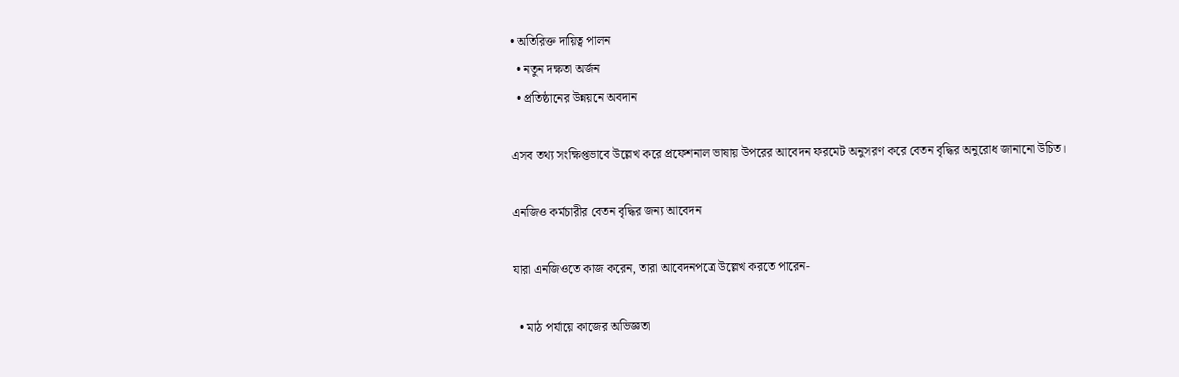• অতিরিক্ত দায়িত্ব পালন
  • নতুন দক্ষতা অর্জন
  • প্রতিষ্ঠানের উন্নয়নে অবদান

এসব তথ্য সংক্ষিপ্তভাবে উল্লেখ করে প্রফেশনাল ভাষায় উপরের আবেদন ফরমেট অনুসরণ করে বেতন বৃদ্ধির অনুরোধ জানানো উচিত।

এনজিও কর্মচারীর বেতন বৃদ্ধির জন্য আবেদন

যারা এনজিওতে কাজ করেন, তারা আবেদনপত্রে উল্লেখ করতে পারেন-

  • মাঠ পর্যায়ে কাজের অভিজ্ঞতা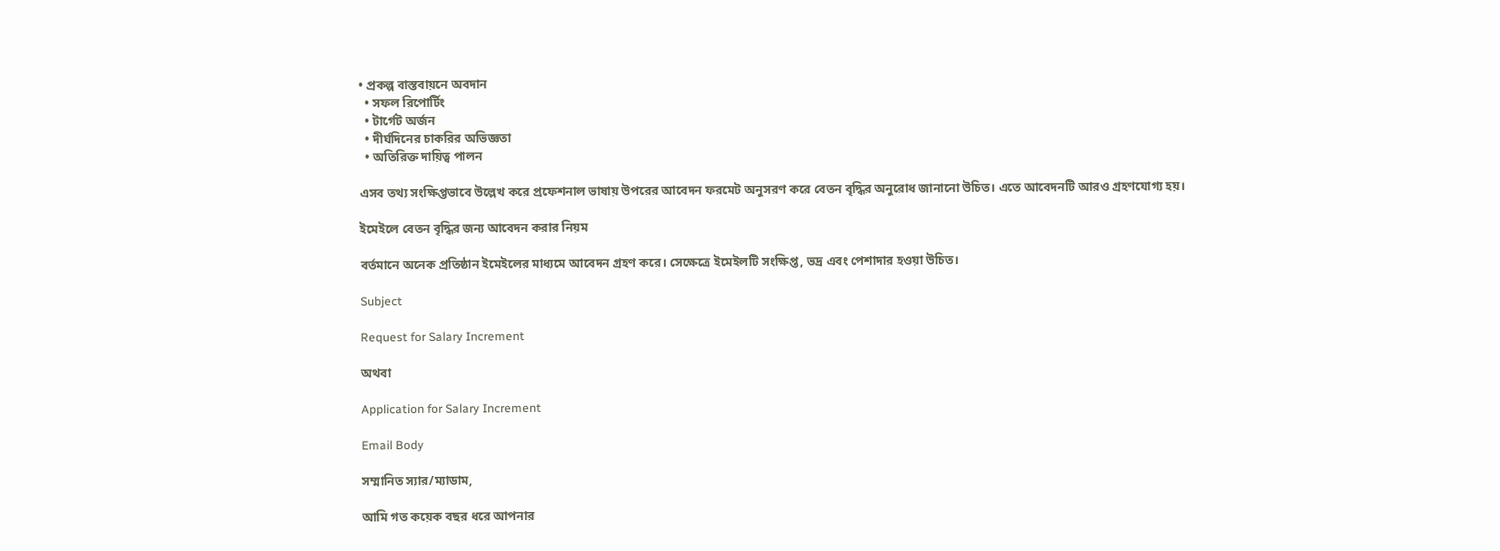• প্রকল্প বাস্তবায়নে অবদান
  • সফল রিপোর্টিং
  • টার্গেট অর্জন
  • দীর্ঘদিনের চাকরির অভিজ্ঞতা
  • অতিরিক্ত দায়িত্ব পালন

এসব তথ্য সংক্ষিপ্তভাবে উল্লেখ করে প্রফেশনাল ভাষায় উপরের আবেদন ফরমেট অনুসরণ করে বেতন বৃদ্ধির অনুরোধ জানানো উচিত। এতে আবেদনটি আরও গ্রহণযোগ্য হয়।

ইমেইলে বেতন বৃদ্ধির জন্য আবেদন করার নিয়ম

বর্তমানে অনেক প্রতিষ্ঠান ইমেইলের মাধ্যমে আবেদন গ্রহণ করে। সেক্ষেত্রে ইমেইলটি সংক্ষিপ্ত, ভদ্র এবং পেশাদার হওয়া উচিত।

Subject

Request for Salary Increment

অথবা

Application for Salary Increment

Email Body

সম্মানিত স্যার/ম্যাডাম,

আমি গত কয়েক বছর ধরে আপনার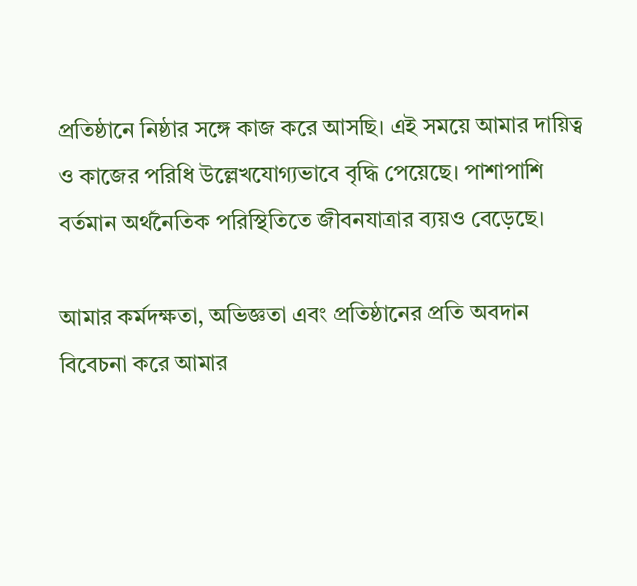প্রতিষ্ঠানে নিষ্ঠার সঙ্গে কাজ করে আসছি। এই সময়ে আমার দায়িত্ব ও কাজের পরিধি উল্লেখযোগ্যভাবে বৃদ্ধি পেয়েছে। পাশাপাশি বর্তমান অর্থনৈতিক পরিস্থিতিতে জীবনযাত্রার ব্যয়ও বেড়েছে।

আমার কর্মদক্ষতা, অভিজ্ঞতা এবং প্রতিষ্ঠানের প্রতি অবদান বিবেচনা করে আমার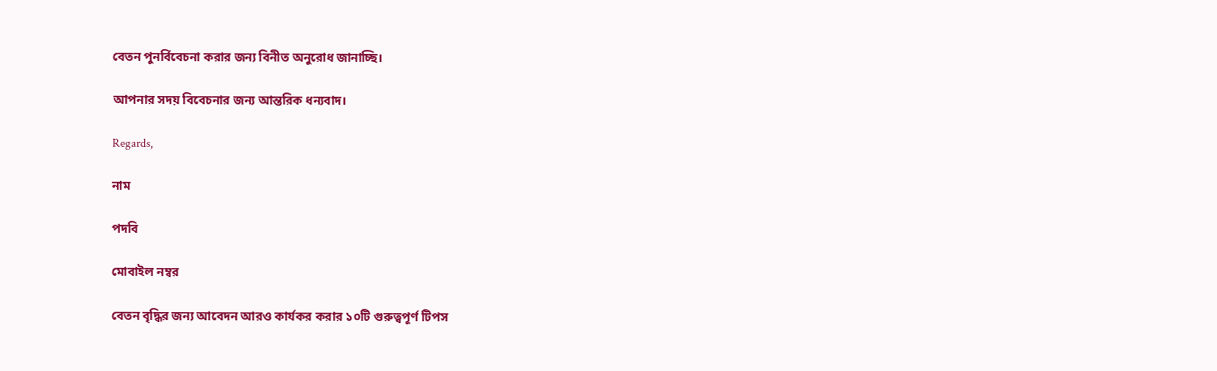বেতন পুনর্বিবেচনা করার জন্য বিনীত অনুরোধ জানাচ্ছি।

আপনার সদয় বিবেচনার জন্য আন্তরিক ধন্যবাদ।

Regards,

নাম

পদবি

মোবাইল নম্বর

বেতন বৃদ্ধির জন্য আবেদন আরও কার্যকর করার ১০টি গুরুত্বপূর্ণ টিপস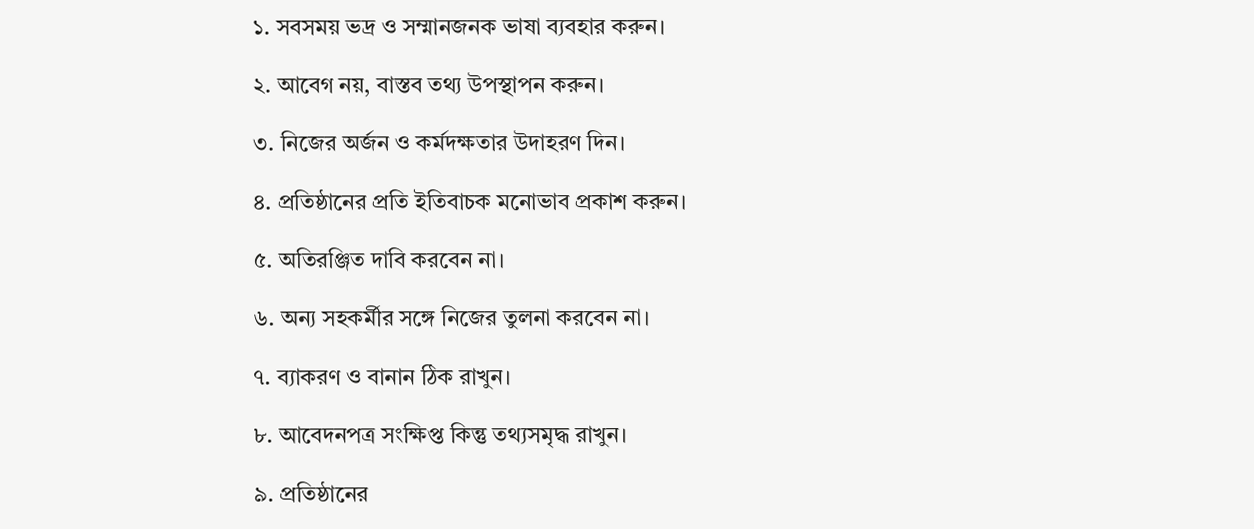১. সবসময় ভদ্র ও সম্মানজনক ভাষা ব্যবহার করুন।

২. আবেগ নয়, বাস্তব তথ্য উপস্থাপন করুন।

৩. নিজের অর্জন ও কর্মদক্ষতার উদাহরণ দিন।

৪. প্রতিষ্ঠানের প্রতি ইতিবাচক মনোভাব প্রকাশ করুন।

৫. অতিরঞ্জিত দাবি করবেন না।

৬. অন্য সহকর্মীর সঙ্গে নিজের তুলনা করবেন না।

৭. ব্যাকরণ ও বানান ঠিক রাখুন।

৮. আবেদনপত্র সংক্ষিপ্ত কিন্তু তথ্যসমৃদ্ধ রাখুন।

৯. প্রতিষ্ঠানের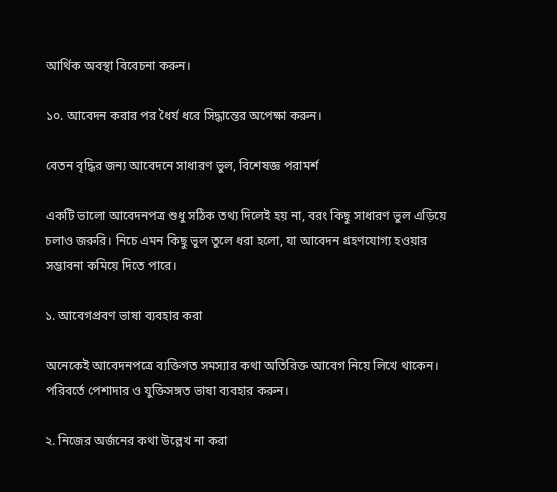আর্থিক অবস্থা বিবেচনা করুন।

১০. আবেদন করার পর ধৈর্য ধরে সিদ্ধান্তের অপেক্ষা করুন।

বেতন বৃদ্ধির জন্য আবেদনে সাধারণ ভুল, বিশেষজ্ঞ পরামর্শ

একটি ভালো আবেদনপত্র শুধু সঠিক তথ্য দিলেই হয় না, বরং কিছু সাধারণ ভুল এড়িয়ে চলাও জরুরি। নিচে এমন কিছু ভুল তুলে ধরা হলো, যা আবেদন গ্রহণযোগ্য হওয়ার সম্ভাবনা কমিয়ে দিতে পারে।

১. আবেগপ্রবণ ভাষা ব্যবহার করা

অনেকেই আবেদনপত্রে ব্যক্তিগত সমস্যার কথা অতিরিক্ত আবেগ নিয়ে লিখে থাকেন। পরিবর্তে পেশাদার ও যুক্তিসঙ্গত ভাষা ব্যবহার করুন।

২. নিজের অর্জনের কথা উল্লেখ না করা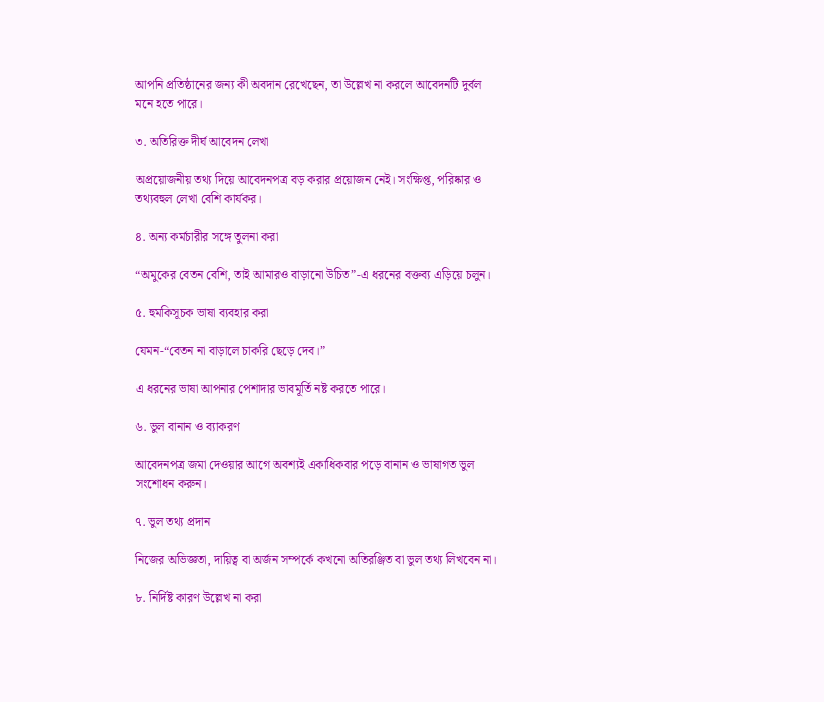আপনি প্রতিষ্ঠানের জন্য কী অবদান রেখেছেন, তা উল্লেখ না করলে আবেদনটি দুর্বল মনে হতে পারে।

৩. অতিরিক্ত দীর্ঘ আবেদন লেখা

অপ্রয়োজনীয় তথ্য দিয়ে আবেদনপত্র বড় করার প্রয়োজন নেই। সংক্ষিপ্ত, পরিষ্কার ও তথ্যবহুল লেখা বেশি কার্যকর।

৪. অন্য কর্মচারীর সঙ্গে তুলনা করা

“অমুকের বেতন বেশি, তাই আমারও বাড়ানো উচিত”-এ ধরনের বক্তব্য এড়িয়ে চলুন।

৫. হুমকিসূচক ভাষা ব্যবহার করা

যেমন-“বেতন না বাড়ালে চাকরি ছেড়ে দেব।”

এ ধরনের ভাষা আপনার পেশাদার ভাবমূর্তি নষ্ট করতে পারে।

৬. ভুল বানান ও ব্যাকরণ

আবেদনপত্র জমা দেওয়ার আগে অবশ্যই একাধিকবার পড়ে বানান ও ভাষাগত ভুল সংশোধন করুন।

৭. ভুল তথ্য প্রদান

নিজের অভিজ্ঞতা, দায়িত্ব বা অর্জন সম্পর্কে কখনো অতিরঞ্জিত বা ভুল তথ্য লিখবেন না।

৮. নির্দিষ্ট কারণ উল্লেখ না করা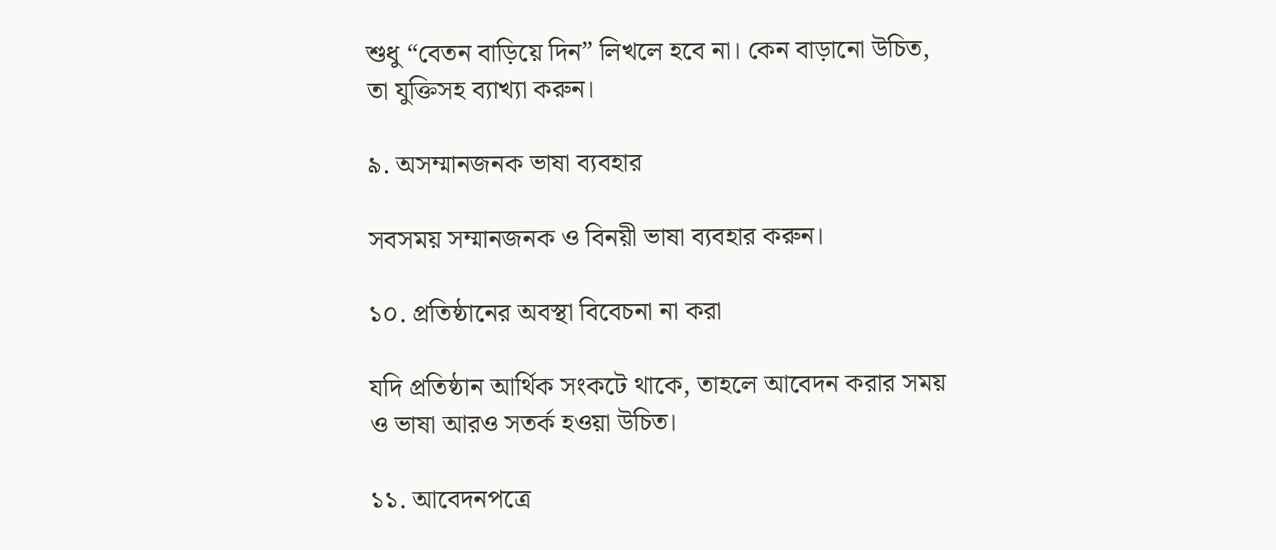শুধু “বেতন বাড়িয়ে দিন” লিখলে হবে না। কেন বাড়ানো উচিত, তা যুক্তিসহ ব্যাখ্যা করুন।

৯. অসম্মানজনক ভাষা ব্যবহার

সবসময় সম্মানজনক ও বিনয়ী ভাষা ব্যবহার করুন।

১০. প্রতিষ্ঠানের অবস্থা বিবেচনা না করা

যদি প্রতিষ্ঠান আর্থিক সংকটে থাকে, তাহলে আবেদন করার সময় ও ভাষা আরও সতর্ক হওয়া উচিত।

১১. আবেদনপত্রে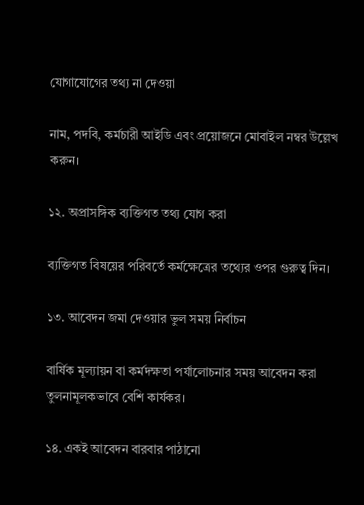যোগাযোগের তথ্য না দেওয়া

নাম, পদবি, কর্মচারী আইডি এবং প্রয়োজনে মোবাইল নম্বর উল্লেখ করুন।

১২. অপ্রাসঙ্গিক ব্যক্তিগত তথ্য যোগ করা

ব্যক্তিগত বিষয়ের পরিবর্তে কর্মক্ষেত্রের তথ্যের ওপর গুরুত্ব দিন।

১৩. আবেদন জমা দেওয়ার ভুল সময় নির্বাচন

বার্ষিক মূল্যায়ন বা কর্মদক্ষতা পর্যালোচনার সময় আবেদন করা তুলনামূলকভাবে বেশি কার্যকর।

১৪. একই আবেদন বারবার পাঠানো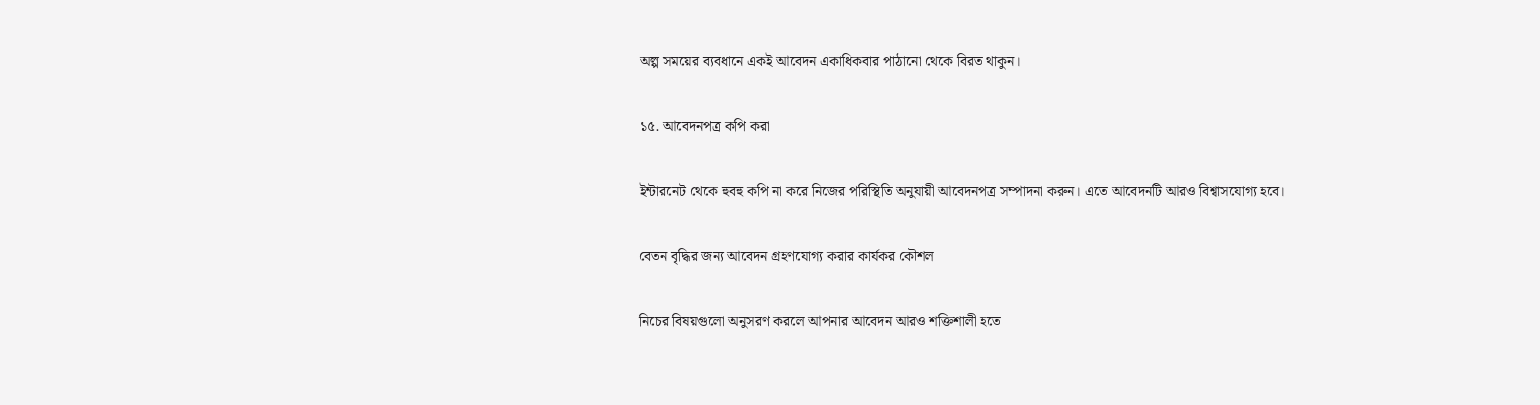অল্প সময়ের ব্যবধানে একই আবেদন একাধিকবার পাঠানো থেকে বিরত থাকুন।

১৫. আবেদনপত্র কপি করা

ইন্টারনেট থেকে হুবহু কপি না করে নিজের পরিস্থিতি অনুযায়ী আবেদনপত্র সম্পাদনা করুন। এতে আবেদনটি আরও বিশ্বাসযোগ্য হবে।

বেতন বৃদ্ধির জন্য আবেদন গ্রহণযোগ্য করার কার্যকর কৌশল

নিচের বিষয়গুলো অনুসরণ করলে আপনার আবেদন আরও শক্তিশালী হতে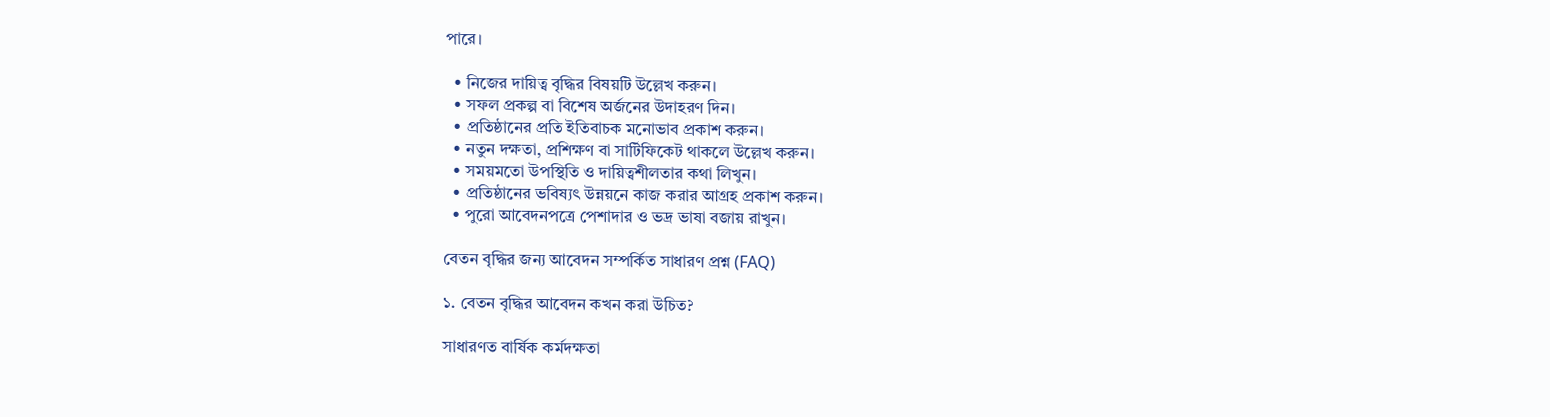পারে।

  • নিজের দায়িত্ব বৃদ্ধির বিষয়টি উল্লেখ করুন।
  • সফল প্রকল্প বা বিশেষ অর্জনের উদাহরণ দিন।
  • প্রতিষ্ঠানের প্রতি ইতিবাচক মনোভাব প্রকাশ করুন।
  • নতুন দক্ষতা, প্রশিক্ষণ বা সার্টিফিকেট থাকলে উল্লেখ করুন।
  • সময়মতো উপস্থিতি ও দায়িত্বশীলতার কথা লিখুন।
  • প্রতিষ্ঠানের ভবিষ্যৎ উন্নয়নে কাজ করার আগ্রহ প্রকাশ করুন।
  • পুরো আবেদনপত্রে পেশাদার ও ভদ্র ভাষা বজায় রাখুন।

বেতন বৃদ্ধির জন্য আবেদন সম্পর্কিত সাধারণ প্রশ্ন (FAQ)

১. বেতন বৃদ্ধির আবেদন কখন করা উচিত?

সাধারণত বার্ষিক কর্মদক্ষতা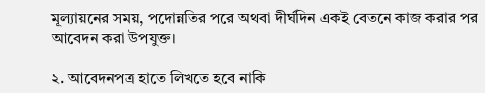মূল্যায়নের সময়, পদোন্নতির পরে অথবা দীর্ঘদিন একই বেতনে কাজ করার পর আবেদন করা উপযুক্ত।

২. আবেদনপত্র হাতে লিখতে হবে নাকি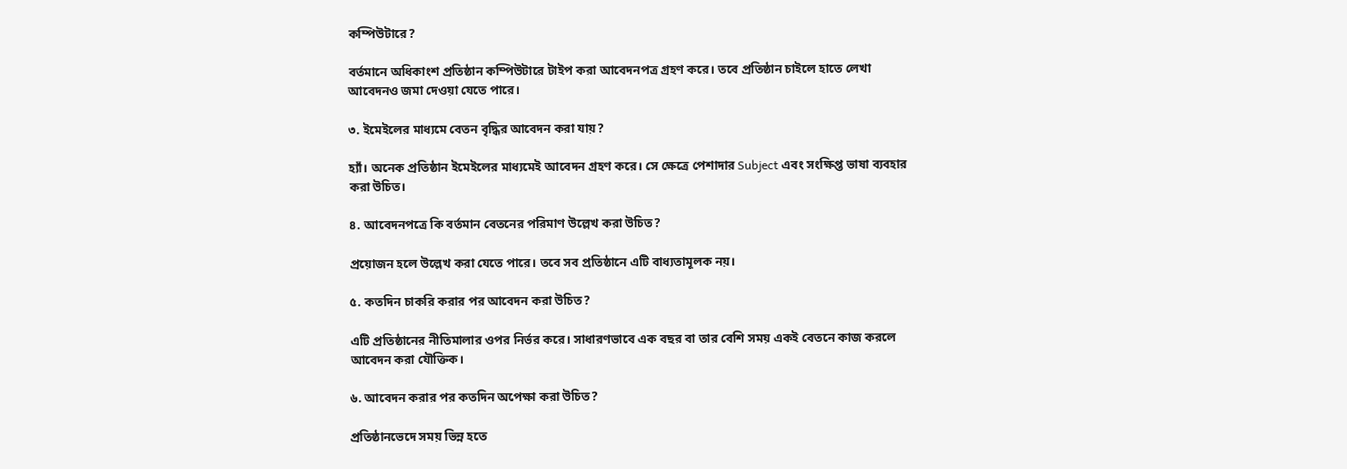কম্পিউটারে?

বর্তমানে অধিকাংশ প্রতিষ্ঠান কম্পিউটারে টাইপ করা আবেদনপত্র গ্রহণ করে। তবে প্রতিষ্ঠান চাইলে হাতে লেখা আবেদনও জমা দেওয়া যেতে পারে।

৩. ইমেইলের মাধ্যমে বেতন বৃদ্ধির আবেদন করা যায়?

হ্যাঁ। অনেক প্রতিষ্ঠান ইমেইলের মাধ্যমেই আবেদন গ্রহণ করে। সে ক্ষেত্রে পেশাদার Subject এবং সংক্ষিপ্ত ভাষা ব্যবহার করা উচিত।

৪. আবেদনপত্রে কি বর্তমান বেতনের পরিমাণ উল্লেখ করা উচিত?

প্রয়োজন হলে উল্লেখ করা যেতে পারে। তবে সব প্রতিষ্ঠানে এটি বাধ্যতামূলক নয়।

৫. কতদিন চাকরি করার পর আবেদন করা উচিত?

এটি প্রতিষ্ঠানের নীতিমালার ওপর নির্ভর করে। সাধারণভাবে এক বছর বা তার বেশি সময় একই বেতনে কাজ করলে আবেদন করা যৌক্তিক।

৬. আবেদন করার পর কতদিন অপেক্ষা করা উচিত?

প্রতিষ্ঠানভেদে সময় ভিন্ন হতে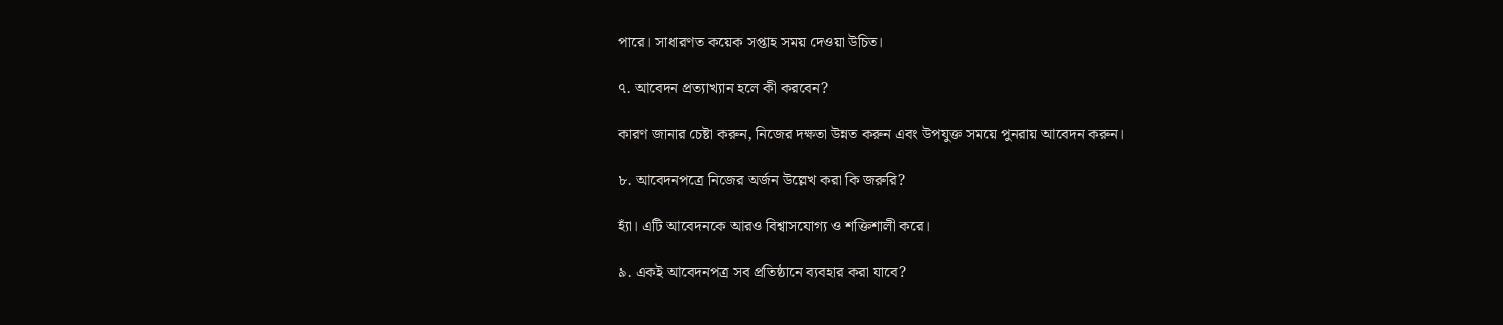পারে। সাধারণত কয়েক সপ্তাহ সময় দেওয়া উচিত।

৭. আবেদন প্রত্যাখ্যান হলে কী করবেন?

কারণ জানার চেষ্টা করুন, নিজের দক্ষতা উন্নত করুন এবং উপযুক্ত সময়ে পুনরায় আবেদন করুন।

৮. আবেদনপত্রে নিজের অর্জন উল্লেখ করা কি জরুরি?

হ্যাঁ। এটি আবেদনকে আরও বিশ্বাসযোগ্য ও শক্তিশালী করে।

৯. একই আবেদনপত্র সব প্রতিষ্ঠানে ব্যবহার করা যাবে?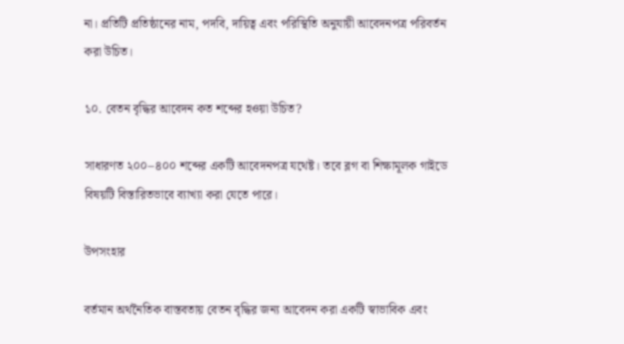না। প্রতিটি প্রতিষ্ঠানের নাম, পদবি, দায়িত্ব এবং পরিস্থিতি অনুযায়ী আবেদনপত্র পরিবর্তন করা উচিত।

১০. বেতন বৃদ্ধির আবেদন কত শব্দের হওয়া উচিত?

সাধারণত ২০০–৪০০ শব্দের একটি আবেদনপত্র যথেষ্ট। তবে ব্লগ বা শিক্ষামূলক গাইডে বিষয়টি বিস্তারিতভাবে ব্যাখ্যা করা যেতে পারে।

উপসংহার

বর্তমান অর্থনৈতিক বাস্তবতায় বেতন বৃদ্ধির জন্য আবেদন করা একটি স্বাভাবিক এবং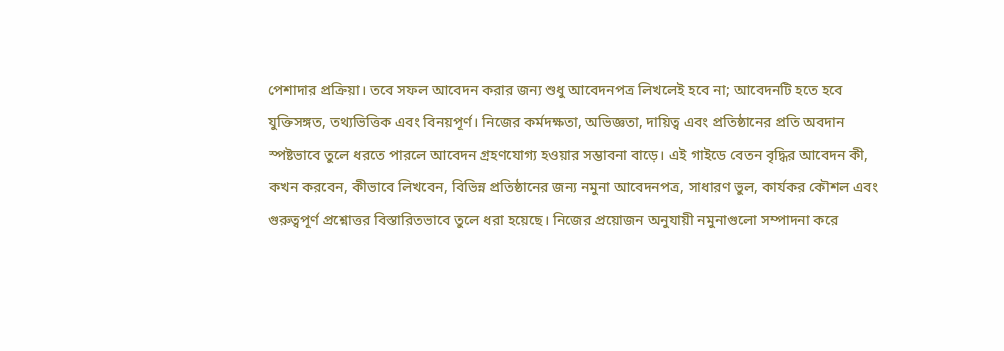পেশাদার প্রক্রিয়া। তবে সফল আবেদন করার জন্য শুধু আবেদনপত্র লিখলেই হবে না; আবেদনটি হতে হবে যুক্তিসঙ্গত, তথ্যভিত্তিক এবং বিনয়পূর্ণ। নিজের কর্মদক্ষতা, অভিজ্ঞতা, দায়িত্ব এবং প্রতিষ্ঠানের প্রতি অবদান স্পষ্টভাবে তুলে ধরতে পারলে আবেদন গ্রহণযোগ্য হওয়ার সম্ভাবনা বাড়ে। এই গাইডে বেতন বৃদ্ধির আবেদন কী, কখন করবেন, কীভাবে লিখবেন, বিভিন্ন প্রতিষ্ঠানের জন্য নমুনা আবেদনপত্র, সাধারণ ভুল, কার্যকর কৌশল এবং গুরুত্বপূর্ণ প্রশ্নোত্তর বিস্তারিতভাবে তুলে ধরা হয়েছে। নিজের প্রয়োজন অনুযায়ী নমুনাগুলো সম্পাদনা করে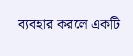ব্যবহার করলে একটি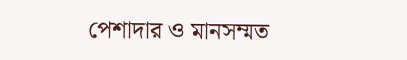পেশাদার ও মানসম্মত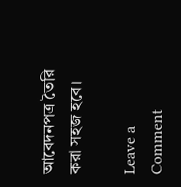আবেদনপত্র তৈরি করা সহজ হবে।

Leave a Comment